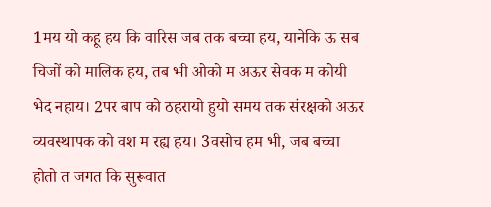1मय यो कहू हय कि वारिस जब तक बच्चा हय, यानेकि ऊ सब चिजों को मालिक हय, तब भी ओको म अऊर सेवक म कोयी भेद नहाय। 2पर बाप को ठहरायो हुयो समय तक संरक्षको अऊर व्यवस्थापक को वश म रह्य हय। 3वसोच हम भी, जब बच्चा होतो त जगत कि सुरूवात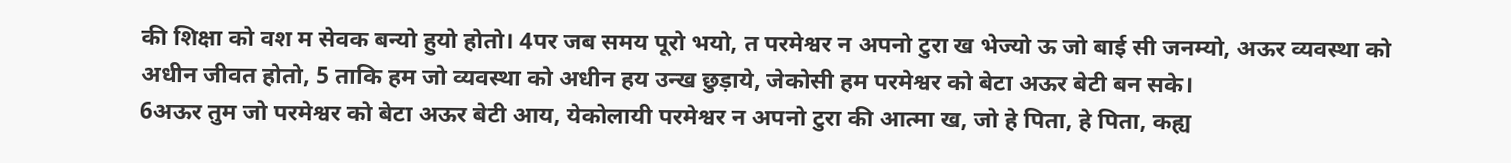की शिक्षा को वश म सेवक बन्यो हुयो होतो। 4पर जब समय पूरो भयो, त परमेश्वर न अपनो टुरा ख भेज्यो ऊ जो बाई सी जनम्यो, अऊर व्यवस्था को अधीन जीवत होतो, 5 ताकि हम जो व्यवस्था को अधीन हय उन्ख छुड़ाये, जेकोसी हम परमेश्वर को बेटा अऊर बेटी बन सके।
6अऊर तुम जो परमेश्वर को बेटा अऊर बेटी आय, येकोलायी परमेश्वर न अपनो टुरा की आत्मा ख, जो हे पिता, हे पिता, कह्य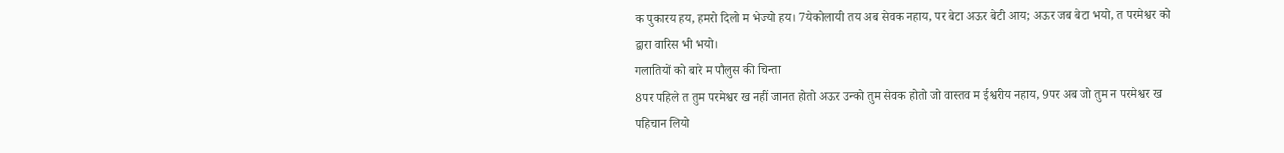क पुकारय हय, हमरो दिलो म भेज्यो हय। 7येकोलायी तय अब सेवक नहाय, पर बेटा अऊर बेटी आय; अऊर जब बेटा भयो, त परमेश्वर को द्वारा वारिस भी भयो।
गलातियों को बारे म पौलुस की चिन्ता
8पर पहिले त तुम परमेश्वर ख नहीं जानत होतो अऊर उन्को तुम सेवक होतो जो वास्तव म ईश्वरीय नहाय, 9पर अब जो तुम न परमेश्वर ख पहिचान लियो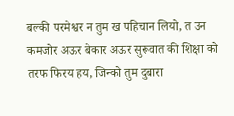बल्की परमेश्वर न तुम ख पहिचान लियो, त उन कमजोर अऊर बेकार अऊर सुरूवात की शिक्षा को तरफ फिरय हय, जिन्को तुम दुबारा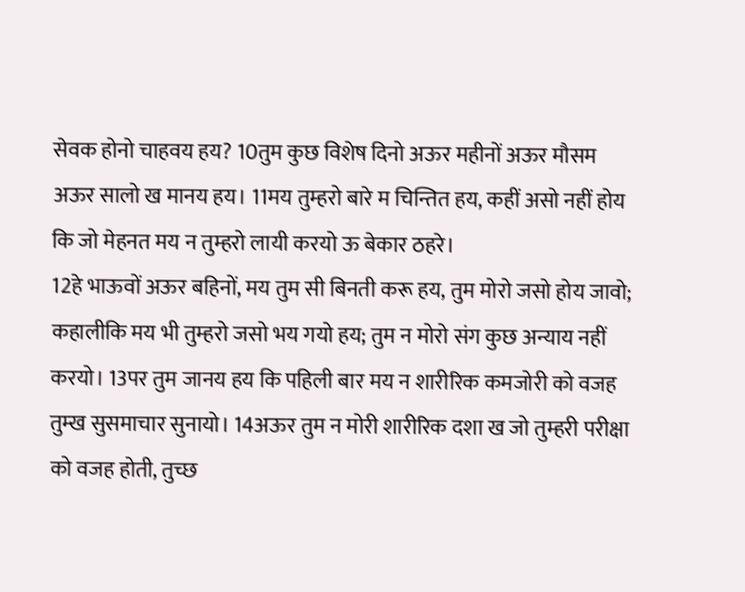सेवक होनो चाहवय हय? 10तुम कुछ विशेष दिनो अऊर महीनों अऊर मौसम अऊर सालो ख मानय हय। 11मय तुम्हरो बारे म चिन्तित हय, कहीं असो नहीं होय कि जो मेहनत मय न तुम्हरो लायी करयो ऊ बेकार ठहरे।
12हे भाऊवों अऊर बहिनों, मय तुम सी बिनती करू हय, तुम मोरो जसो होय जावो; कहालीकि मय भी तुम्हरो जसो भय गयो हय; तुम न मोरो संग कुछ अन्याय नहीं करयो। 13पर तुम जानय हय कि पहिली बार मय न शारीरिक कमजोरी को वजह तुम्ख सुसमाचार सुनायो। 14अऊर तुम न मोरी शारीरिक दशा ख जो तुम्हरी परीक्षा को वजह होती, तुच्छ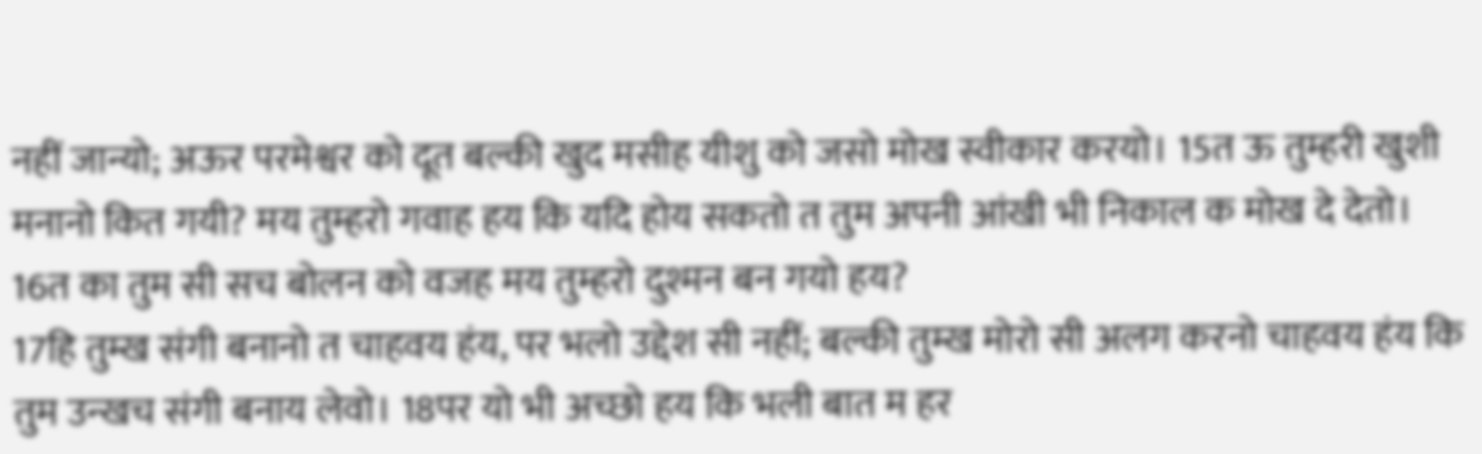नहीं जान्यो; अऊर परमेश्वर को दूत बल्की खुद मसीह यीशु को जसो मोख स्वीकार करयो। 15त ऊ तुम्हरी खुशी मनानो कित गयी? मय तुम्हरो गवाह हय कि यदि होय सकतो त तुम अपनी आंखी भी निकाल क मोख दे देतो। 16त का तुम सी सच बोलन को वजह मय तुम्हरो दुश्मन बन गयो हय?
17हि तुम्ख संगी बनानो त चाहवय हंय, पर भलो उद्देश सी नहीं; बल्की तुम्ख मोरो सी अलग करनो चाहवय हंय कि तुम उन्खच संगी बनाय लेवो। 18पर यो भी अच्छो हय कि भली बात म हर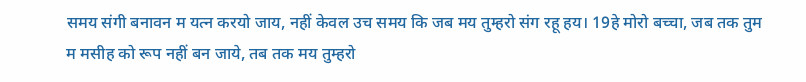समय संगी बनावन म यत्न करयो जाय, नहीं केवल उच समय कि जब मय तुम्हरो संग रहू हय। 19हे मोरो बच्चा, जब तक तुम म मसीह को रूप नहीं बन जाये, तब तक मय तुम्हरो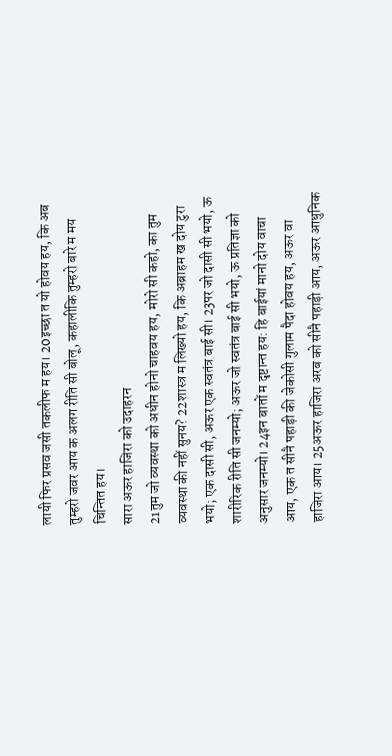लायी फिर प्रसव जसी तकलीफ म हय। 20इच्छा त यो होवय हय, कि अब तुम्हरो जवर आय क अलग रीति सी बोलू, कहालीकि तुम्हरो बारे म मय चिन्तित हय।
सारा अऊर हाजिरा को उदाहरन
21तुम जो व्यवस्था को अधीन होनो चाहवय हय, मोरो सी कहो, का तुम व्यवस्था की नहीं सुनय? 22शास्त्र म लिख्यो हय, कि अब्राहम ख दोय टुरा भयो; एक दासी सी, अऊर एक स्वतंत्र बाई सी। 23पर जो दासी सी भयो, ऊ शारीरिक रीति सी जनम्यो; अऊर जो स्वतंत्र बाई सी भयो, ऊ प्रतिज्ञा को अनुसार जनम्यो। 24इन बातों म दृष्टान्त हय: हि बाईयां मानो दोय वाचा आय, एक त सीनै पहाड़ी की जेकोसी गुलाम पैदा होवय हय, अऊर वा हाजिरा आय। 25अऊर हाजिरा अरब को सीनै पहाड़ी आय, अऊर आधुनिक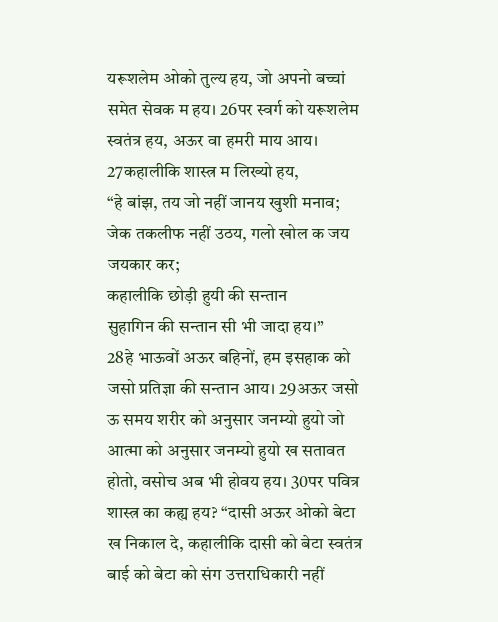यरूशलेम ओको तुल्य हय, जो अपनो बच्चां समेत सेवक म हय। 26पर स्वर्ग को यरूशलेम स्वतंत्र हय, अऊर वा हमरी माय आय। 27कहालीकि शास्त्र म लिख्यो हय,
“हे बांझ, तय जो नहीं जानय खुशी मनाव;
जेक तकलीफ नहीं उठय, गलो खोल क जय जयकार कर;
कहालीकि छोड़ी हुयी की सन्तान
सुहागिन की सन्तान सी भी जादा हय।”
28हे भाऊवों अऊर बहिनों, हम इसहाक को जसो प्रतिज्ञा की सन्तान आय। 29अऊर जसो ऊ समय शरीर को अनुसार जनम्यो हुयो जो आत्मा को अनुसार जनम्यो हुयो ख सतावत होतो, वसोच अब भी होवय हय। 30पर पवित्र शास्त्र का कह्य हय? “दासी अऊर ओको बेटा ख निकाल दे, कहालीकि दासी को बेटा स्वतंत्र बाई को बेटा को संग उत्तराधिकारी नहीं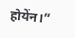होयेंन।”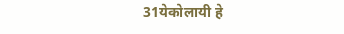31येकोलायी हे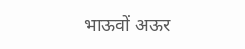भाऊवों अऊर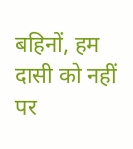बहिनों, हम दासी को नहीं पर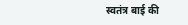स्वतंत्र बाई की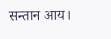सन्तान आय।